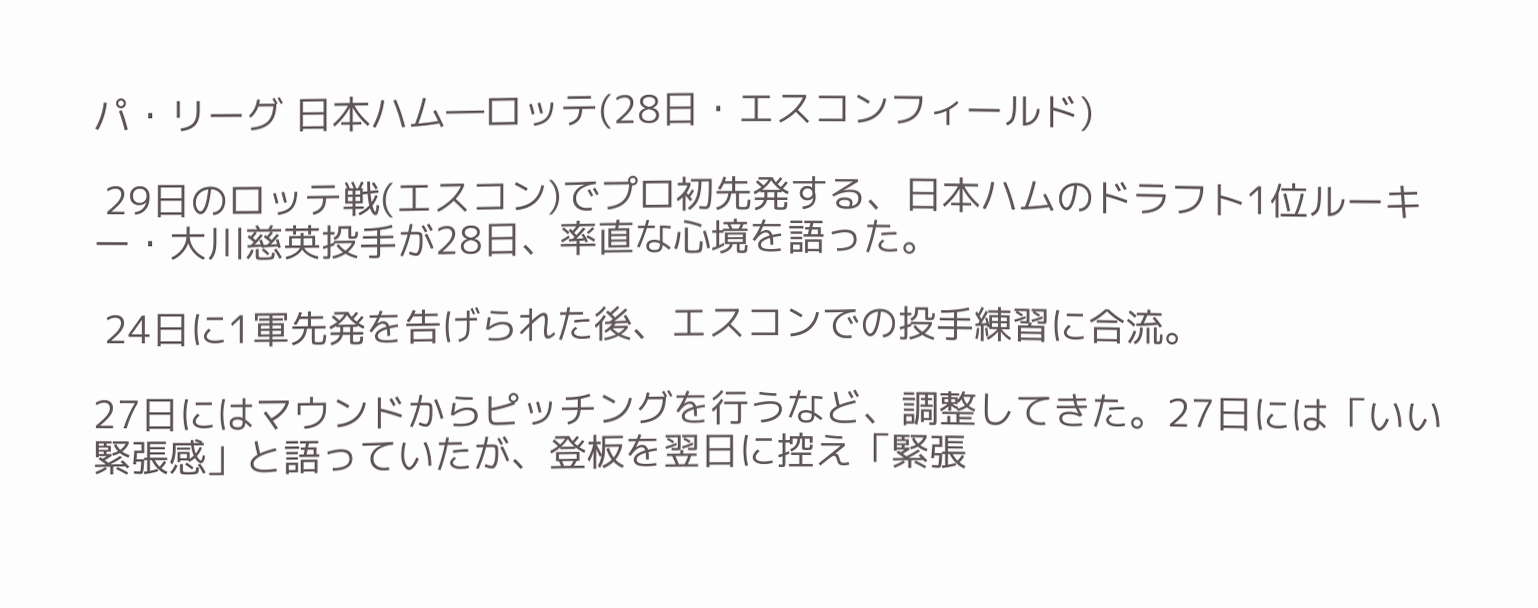パ・リーグ 日本ハム―ロッテ(28日・エスコンフィールド)

 29日のロッテ戦(エスコン)でプロ初先発する、日本ハムのドラフト1位ルーキー・大川慈英投手が28日、率直な心境を語った。

 24日に1軍先発を告げられた後、エスコンでの投手練習に合流。

27日にはマウンドからピッチングを行うなど、調整してきた。27日には「いい緊張感」と語っていたが、登板を翌日に控え「緊張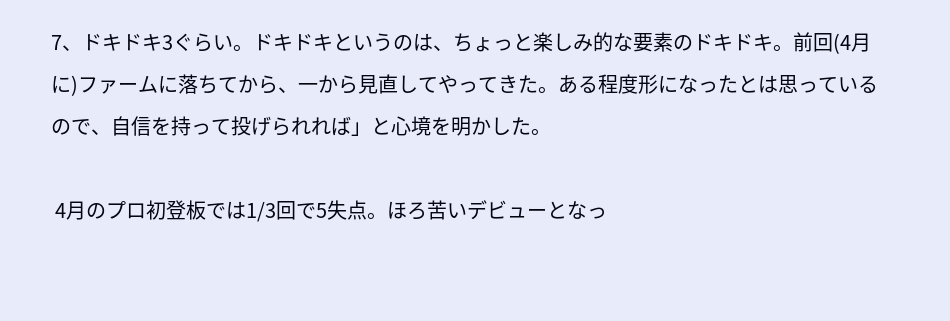7、ドキドキ3ぐらい。ドキドキというのは、ちょっと楽しみ的な要素のドキドキ。前回(4月に)ファームに落ちてから、一から見直してやってきた。ある程度形になったとは思っているので、自信を持って投げられれば」と心境を明かした。

 4月のプロ初登板では1/3回で5失点。ほろ苦いデビューとなっ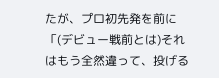たが、プロ初先発を前に「(デビュー戦前とは)それはもう全然違って、投げる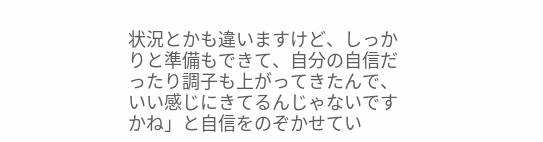状況とかも違いますけど、しっかりと準備もできて、自分の自信だったり調子も上がってきたんで、いい感じにきてるんじゃないですかね」と自信をのぞかせてい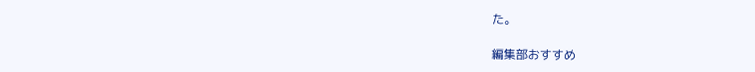た。

編集部おすすめ